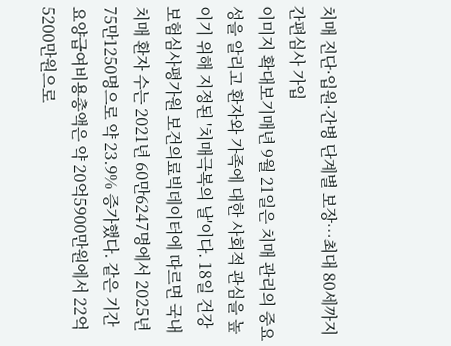치매 진단·입원·간병 단계별 보장…최대 80세까지 간편심사 가입
이미지 확대보기매년 9월 21일은 치매 관리의 중요성을 알리고 환자와 가족에 대한 사회적 관심을 높이기 위해 지정된 '치매극복의 날'이다. 18일 건강보험심사평가원 보건의료빅데이터에 따르면 국내 치매 환자 수는 2021년 60만6247명에서 2025년 75만1250명으로 약 23.9% 증가했다. 같은 기간 요양급여비용총액은 약 20억5900만원에서 22억5200만원으로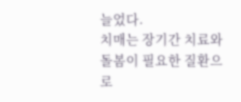늘었다.
치매는 장기간 치료와 돌봄이 필요한 질환으로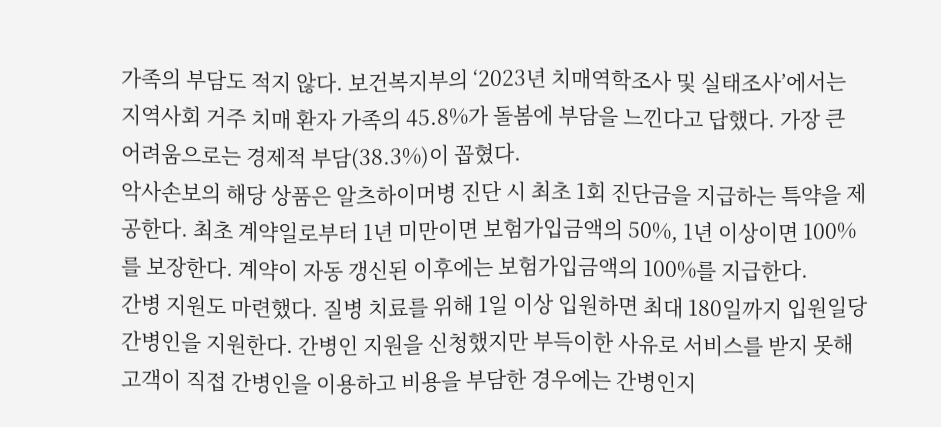가족의 부담도 적지 않다. 보건복지부의 ‘2023년 치매역학조사 및 실태조사’에서는 지역사회 거주 치매 환자 가족의 45.8%가 돌봄에 부담을 느낀다고 답했다. 가장 큰 어려움으로는 경제적 부담(38.3%)이 꼽혔다.
악사손보의 해당 상품은 알츠하이머병 진단 시 최초 1회 진단금을 지급하는 특약을 제공한다. 최초 계약일로부터 1년 미만이면 보험가입금액의 50%, 1년 이상이면 100%를 보장한다. 계약이 자동 갱신된 이후에는 보험가입금액의 100%를 지급한다.
간병 지원도 마련했다. 질병 치료를 위해 1일 이상 입원하면 최대 180일까지 입원일당 간병인을 지원한다. 간병인 지원을 신청했지만 부득이한 사유로 서비스를 받지 못해 고객이 직접 간병인을 이용하고 비용을 부담한 경우에는 간병인지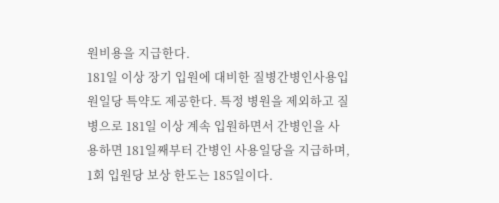원비용을 지급한다.
181일 이상 장기 입원에 대비한 질병간병인사용입원일당 특약도 제공한다. 특정 병원을 제외하고 질병으로 181일 이상 계속 입원하면서 간병인을 사용하면 181일째부터 간병인 사용일당을 지급하며, 1회 입원당 보상 한도는 185일이다.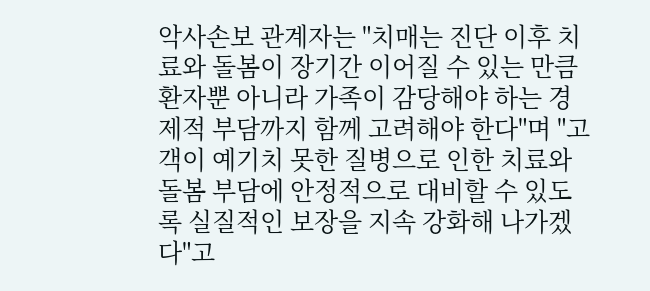악사손보 관계자는 "치매는 진단 이후 치료와 돌봄이 장기간 이어질 수 있는 만큼 환자뿐 아니라 가족이 감당해야 하는 경제적 부담까지 함께 고려해야 한다"며 "고객이 예기치 못한 질병으로 인한 치료와 돌봄 부담에 안정적으로 대비할 수 있도록 실질적인 보장을 지속 강화해 나가겠다"고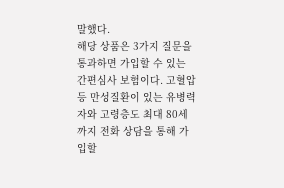말했다.
해당 상품은 3가지 질문을 통과하면 가입할 수 있는 간편심사 보험이다. 고혈압 등 만성질환이 있는 유병력자와 고령층도 최대 80세까지 전화 상담을 통해 가입할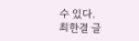수 있다.
최한결 글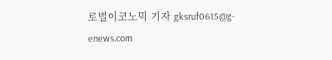로벌이코노믹 기자 gksruf0615@g-enews.com